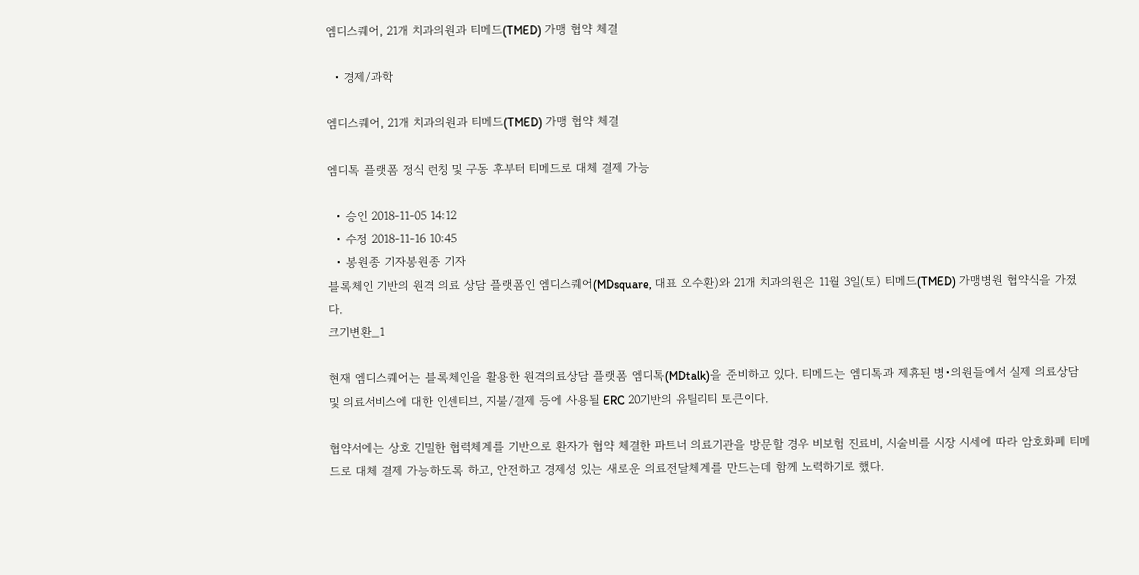엠디스퀘어, 21개 치과의원과 티메드(TMED) 가맹 협약 체결

  • 경제/과학

엠디스퀘어, 21개 치과의원과 티메드(TMED) 가맹 협약 체결

엠디톡 플랫폼 정식 런칭 및 구동 후부터 티메드로 대체 결제 가능

  • 승인 2018-11-05 14:12
  • 수정 2018-11-16 10:45
  • 봉원종 기자봉원종 기자
블록체인 기반의 원격 의료 상담 플랫폼인 엠디스퀘어(MDsquare, 대표 오수환)와 21개 치과의원은 11월 3일(토) 티메드(TMED) 가맹병원 협약식을 가졌다.
크기변환_1

현재 엠디스퀘어는 블록체인을 활용한 원격의료상담 플랫폼 엠디톡(MDtalk)을 준비하고 있다. 티메드는 엠디톡과 제휴된 병•의원들에서 실제 의료상담 및 의료서비스에 대한 인센티브, 지불/결제 등에 사용될 ERC 20기반의 유틸리티 토큰이다.

협약서에는 상호 긴밀한 협력체계를 기반으로 환자가 협약 체결한 파트너 의료기관을 방문할 경우 비보험 진료비, 시술비를 시장 시세에 따라 암호화폐 티메드로 대체 결제 가능하도록 하고, 안전하고 경제성 있는 새로운 의료전달체계를 만드는데 함께 노력하기로 했다.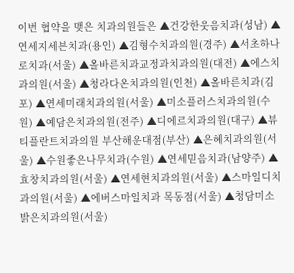이번 협약을 맺은 치과의원들은 ▲건강한웃음치과(성남) ▲연세지세븐치과(용인) ▲김형수치과의원(경주) ▲서초하나로치과(서울) ▲올바른치과교정과치과의원(대전) ▲에스치과의원(서울) ▲청라다온치과의원(인천) ▲올바른치과(김포) ▲연세미래치과의원(서울) ▲미소플러스치과의원(수원) ▲예담은치과의원(전주) ▲디에르치과의원(대구) ▲뷰티플란트치과의원 부산해운대점(부산) ▲은혜치과의원(서울) ▲수원좋은나무치과(수원) ▲연세믿음치과(남양주) ▲효창치과의원(서울) ▲연세현치과의원(서울) ▲스마일디치과의원(서울) ▲에버스마일치과 목동점(서울) ▲청담미소밝은치과의원(서울)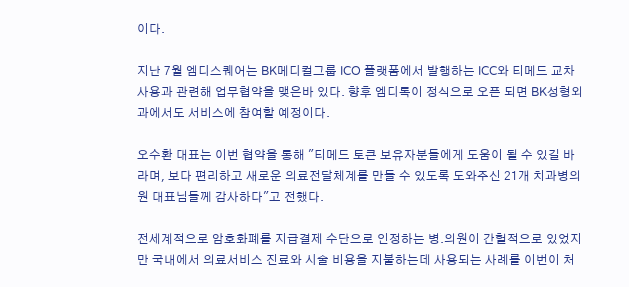이다.

지난 7월 엠디스퀘어는 BK메디컬그룹 ICO 플랫폼에서 발행하는 ICC와 티메드 교차사용과 관련해 업무협약을 맺은바 있다. 향후 엠디톡이 정식으로 오픈 되면 BK성형외과에서도 서비스에 참여할 예정이다.

오수환 대표는 이번 협약을 통해 "티메드 토큰 보유자분들에게 도움이 될 수 있길 바라며, 보다 편리하고 새로운 의료전달체계를 만들 수 있도록 도와주신 21개 치과병의원 대표님들께 감사하다"고 전했다.

전세계적으로 암호화폐를 지급결제 수단으로 인정하는 병.의원이 간헐적으로 있었지만 국내에서 의료서비스 진료와 시술 비용을 지불하는데 사용되는 사례를 이번이 처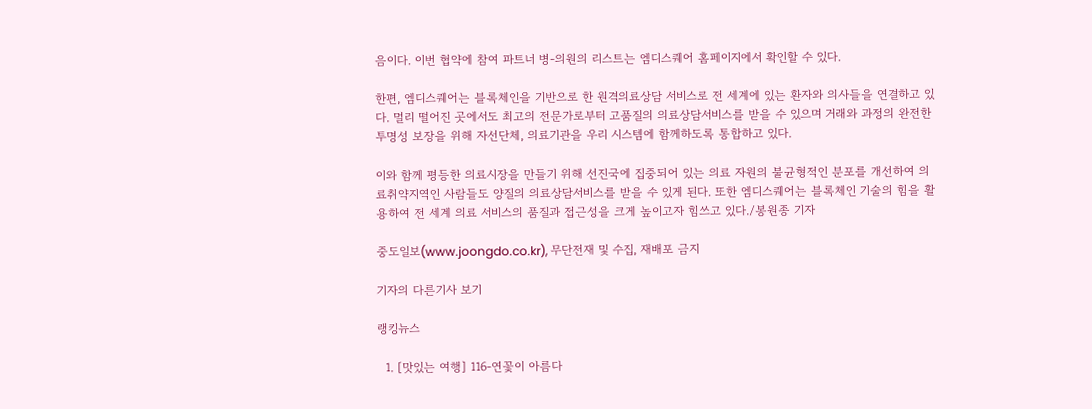음이다. 이번 협약에 참여 파트너 병-의원의 리스트는 엠디스퀘어 홈페이지에서 확인할 수 있다.

한편, 엠디스퀘어는 블록체인을 기반으로 한 원격의료상담 서비스로 전 세계에 있는 환자와 의사들을 연결하고 있다. 멀리 떨어진 곳에서도 최고의 전문가로부터 고품질의 의료상담서비스를 받을 수 있으며 거래와 과정의 완전한 투명성 보장을 위해 자선단체, 의료기관을 우리 시스템에 함께하도록 통합하고 있다.

이와 함께 평등한 의료시장을 만들기 위해 선진국에 집중되어 있는 의료 자원의 불균형적인 분포를 개선하여 의료취약지역인 사람들도 양질의 의료상담서비스를 받을 수 있게 된다. 또한 엠디스퀘어는 블록체인 기술의 힘을 활용하여 전 세계 의료 서비스의 품질과 접근성을 크게 높이고자 힘쓰고 있다./봉원종 기자

중도일보(www.joongdo.co.kr), 무단전재 및 수집, 재배포 금지

기자의 다른기사 보기

랭킹뉴스

  1. [맛있는 여행] 116-연꽃이 아름다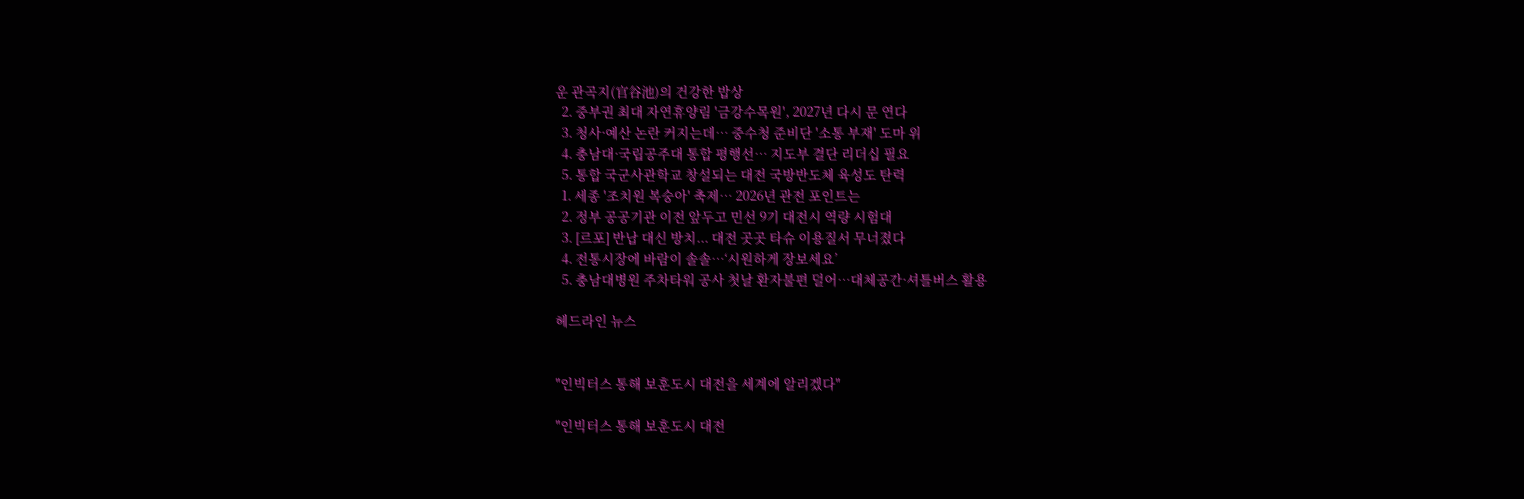운 관곡지(官谷池)의 건강한 밥상
  2. 중부권 최대 자연휴양림 '금강수목원', 2027년 다시 문 연다
  3. 청사·예산 논란 커지는데… 중수청 준비단 '소통 부재' 도마 위
  4. 충남대·국립공주대 통합 평행선… 지도부 결단 리더십 필요
  5. 통합 국군사관학교 창설되는 대전 국방반도체 육성도 탄력
  1. 세종 '조치원 복숭아' 축제… 2026년 관전 포인트는
  2. 정부 공공기관 이전 앞두고 민선 9기 대전시 역량 시험대
  3. [르포] 반납 대신 방치... 대전 곳곳 타슈 이용질서 무너졌다
  4. 전통시장에 바람이 솔솔…‘시원하게 장보세요’
  5. 충남대병원 주차타워 공사 첫날 환자불편 덜어…대체공간·셔틀버스 활용

헤드라인 뉴스


"인빅터스 통해 보훈도시 대전을 세계에 알리겠다"

"인빅터스 통해 보훈도시 대전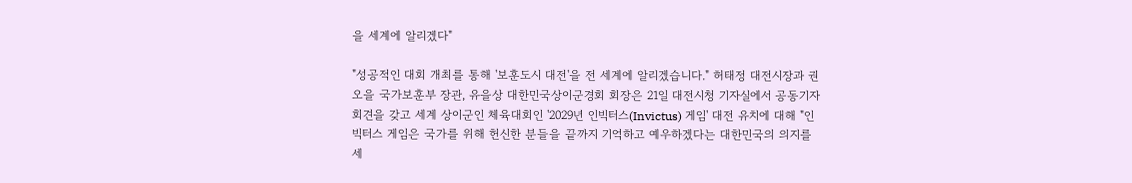을 세계에 알리겠다"

"성공적인 대회 개최를 통해 '보훈도시 대전'을 전 세계에 알리겠습니다." 허태정 대전시장과 권오을 국가보훈부 장관, 유을상 대한민국상이군경회 회장은 21일 대전시청 기자실에서 공동기자회견을 갖고 세계 상이군인 체육대회인 '2029년 인빅터스(Invictus) 게임' 대전 유치에 대해 "인빅터스 게임은 국가를 위해 헌신한 분들을 끝까지 기억하고 예우하겠다는 대한민국의 의지를 세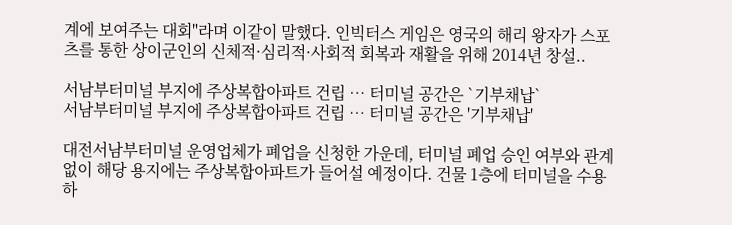계에 보여주는 대회"라며 이같이 말했다. 인빅터스 게임은 영국의 해리 왕자가 스포츠를 통한 상이군인의 신체적·심리적·사회적 회복과 재활을 위해 2014년 창설..

서남부터미널 부지에 주상복합아파트 건립 … 터미널 공간은 `기부채납`
서남부터미널 부지에 주상복합아파트 건립 … 터미널 공간은 '기부채납'

대전서남부터미널 운영업체가 폐업을 신청한 가운데, 터미널 폐업 승인 여부와 관계없이 해당 용지에는 주상복합아파트가 들어설 예정이다. 건물 1층에 터미널을 수용하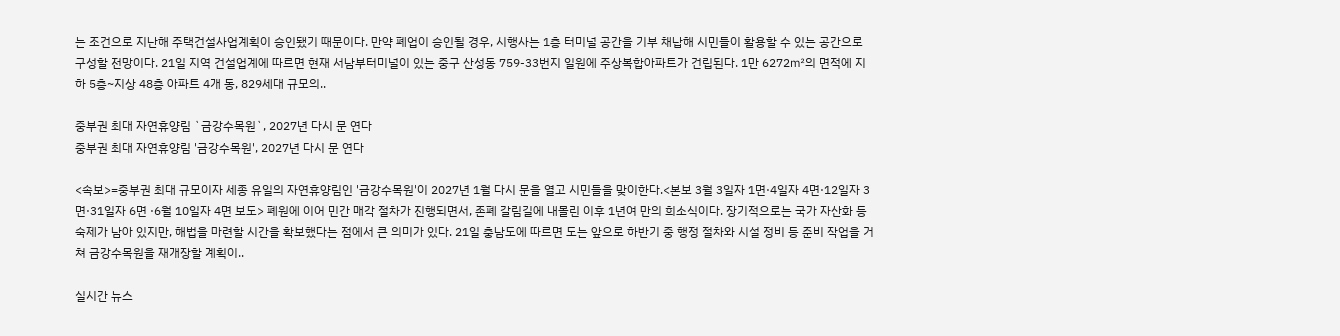는 조건으로 지난해 주택건설사업계획이 승인됐기 때문이다. 만약 폐업이 승인될 경우, 시행사는 1층 터미널 공간을 기부 채납해 시민들이 활용할 수 있는 공간으로 구성할 전망이다. 21일 지역 건설업계에 따르면 현재 서남부터미널이 있는 중구 산성동 759-33번지 일원에 주상복합아파트가 건립된다. 1만 6272㎡의 면적에 지하 5층~지상 48층 아파트 4개 동, 829세대 규모의..

중부권 최대 자연휴양림 `금강수목원`, 2027년 다시 문 연다
중부권 최대 자연휴양림 '금강수목원', 2027년 다시 문 연다

<속보>=중부권 최대 규모이자 세종 유일의 자연휴양림인 '금강수목원'이 2027년 1월 다시 문을 열고 시민들을 맞이한다.<본보 3월 3일자 1면·4일자 4면·12일자 3면·31일자 6면 ·6월 10일자 4면 보도> 폐원에 이어 민간 매각 절차가 진행되면서, 존폐 갈림길에 내몰린 이후 1년여 만의 희소식이다. 장기적으로는 국가 자산화 등 숙제가 남아 있지만, 해법을 마련할 시간을 확보했다는 점에서 큰 의미가 있다. 21일 충남도에 따르면 도는 앞으로 하반기 중 행정 절차와 시설 정비 등 준비 작업을 거쳐 금강수목원을 재개장할 계획이..

실시간 뉴스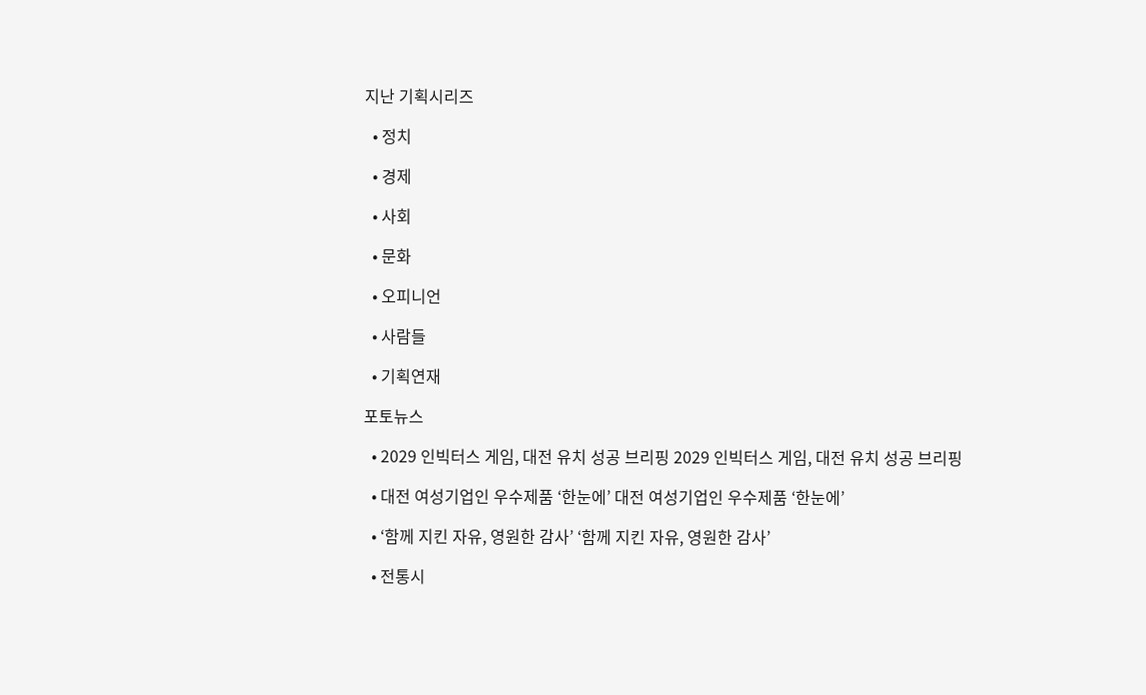지난 기획시리즈

  • 정치

  • 경제

  • 사회

  • 문화

  • 오피니언

  • 사람들

  • 기획연재

포토뉴스

  • 2029 인빅터스 게임, 대전 유치 성공 브리핑 2029 인빅터스 게임, 대전 유치 성공 브리핑

  • 대전 여성기업인 우수제품 ‘한눈에’ 대전 여성기업인 우수제품 ‘한눈에’

  • ‘함께 지킨 자유, 영원한 감사’ ‘함께 지킨 자유, 영원한 감사’

  • 전통시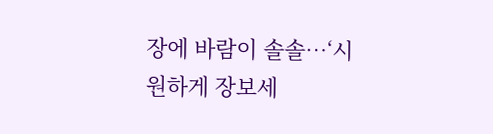장에 바람이 솔솔…‘시원하게 장보세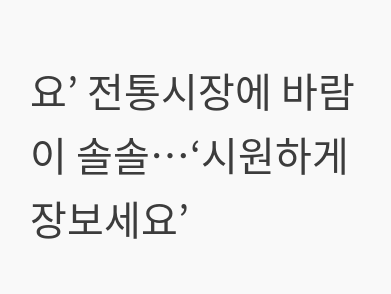요’ 전통시장에 바람이 솔솔…‘시원하게 장보세요’